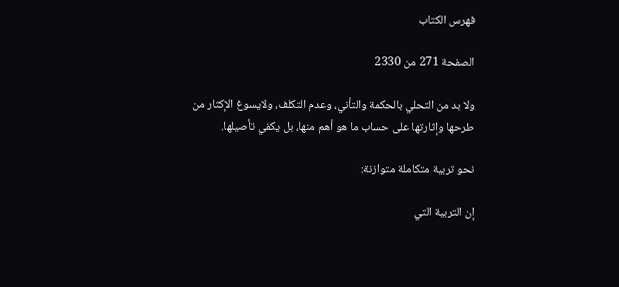فهرس الكتاب

الصفحة 271 من 2330

ولا بد من التحلي بالحكمة والتأني، وعدم التكلف، ولايسوغ الإكثار من طرحها وإثارتها على حساب ما هو أهم منها، بل يكفي تأصيلها.

نحو تربية متكاملة متوازنة:

إن التربية التي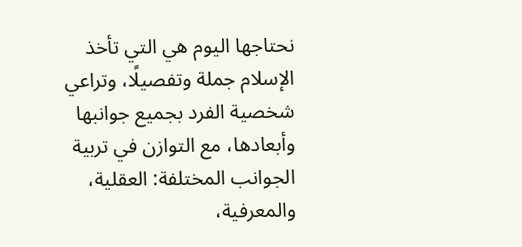نحتاجها اليوم هي التي تأخذ الإسلام جملة وتفصيلًا، وتراعي شخصية الفرد بجميع جوانبها وأبعادها، مع التوازن في تربية الجوانب المختلفة: العقلية، والمعرفية،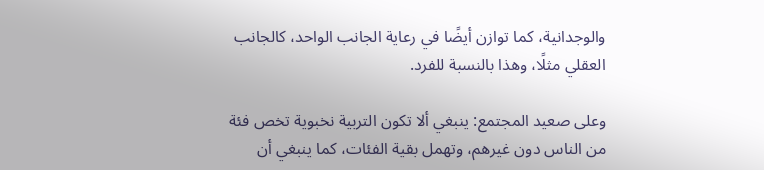والوجدانية، كما توازن أيضًا في رعاية الجانب الواحد، كالجانب العقلي مثلًا، وهذا بالنسبة للفرد.

وعلى صعيد المجتمع: ينبغي ألا تكون التربية نخبوية تخص فئة من الناس دون غيرهم، وتهمل بقية الفئات، كما ينبغي أن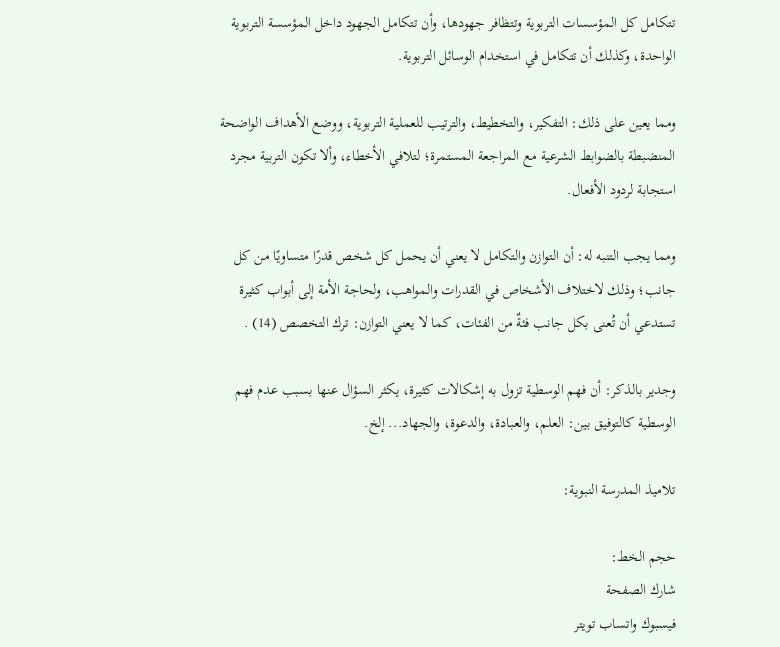تتكامل كل المؤسسات التربوية وتتظافر جهودها، وأن تتكامل الجهود داخل المؤسسة التربوية الواحدة، وكذلك أن تتكامل في استخدام الوسائل التربوية.

ومما يعين على ذلك: التفكير، والتخطيط، والترتيب للعملية التربوية، ووضع الأهداف الواضحة المنضبطة بالضوابط الشرعية مع المراجعة المستمرة؛ لتلافي الأخطاء، وألا تكون التربية مجرد استجابة لردود الأفعال.

ومما يجب التنبه له: أن التوازن والتكامل لا يعني أن يحمل كل شخص قدرًا متساويًا من كل جانب؛ وذلك لاختلاف الأشخاص في القدرات والمواهب، ولحاجة الأمة إلى أبواب كثيرة تستدعي أن تُعنى بكل جانب فئةٌ من الفئات، كما لا يعني التوازن: ترك التخصص (14) .

وجدير بالذكر: أن فهم الوسطية تزول به إشكالات كثيرة، يكثر السؤال عنها بسبب عدم فهم الوسطية كالتوفيق بين: العلم، والعبادة، والدعوة، والجهاد... إلخ.

تلاميذ المدرسة النبوية:

حجم الخط:
شارك الصفحة
فيسبوك واتساب تويتر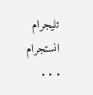تليجرام انستجرام
. . .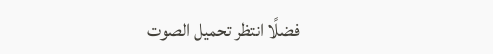فضلًا انتظر تحميل الصوت